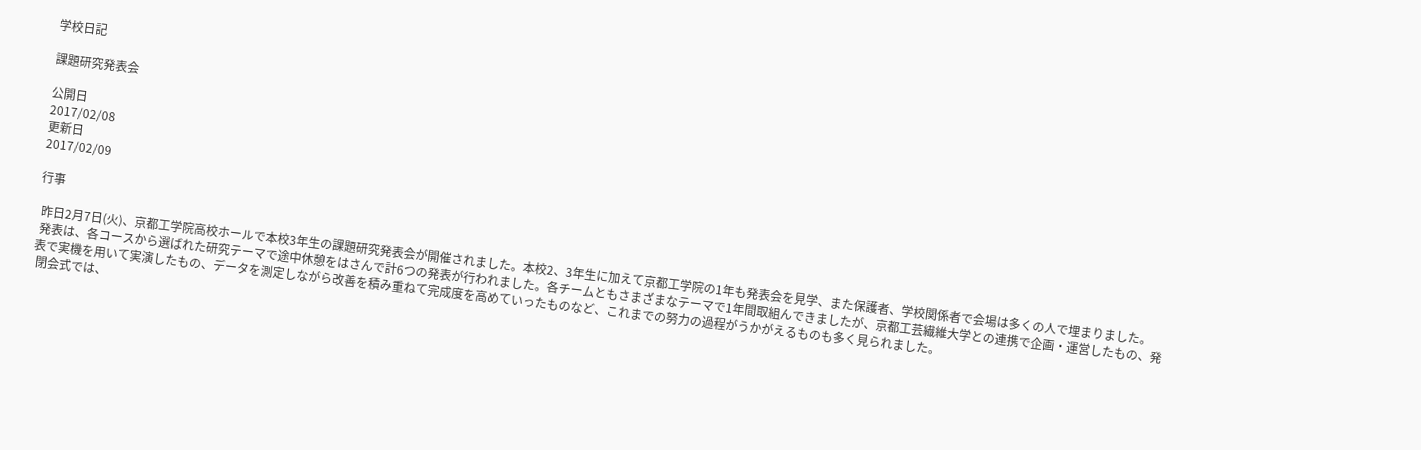学校日記

課題研究発表会

公開日
2017/02/08
更新日
2017/02/09

行事

 昨日2月7日(火)、京都工学院高校ホールで本校3年生の課題研究発表会が開催されました。本校2、3年生に加えて京都工学院の1年も発表会を見学、また保護者、学校関係者で会場は多くの人で埋まりました。
 発表は、各コースから選ばれた研究テーマで途中休憩をはさんで計6つの発表が行われました。各チームともさまざまなテーマで1年間取組んできましたが、京都工芸繊維大学との連携で企画・運営したもの、発表で実機を用いて実演したもの、データを測定しながら改善を積み重ねて完成度を高めていったものなど、これまでの努力の過程がうかがえるものも多く見られました。
 閉会式では、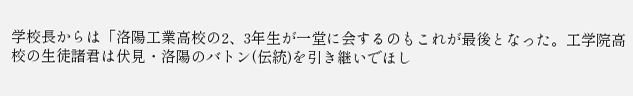学校長からは「洛陽工業高校の2、3年生が一堂に会するのもこれが最後となった。工学院高校の生徒諸君は伏見・洛陽のバトン(伝統)を引き継いでほし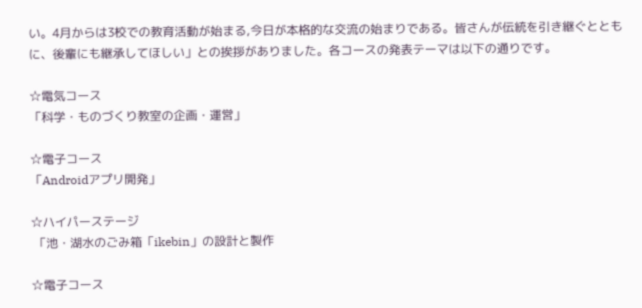い。4月からは3校での教育活動が始まる,今日が本格的な交流の始まりである。皆さんが伝統を引き継ぐとともに、後輩にも継承してほしい」との挨拶がありました。各コースの発表テーマは以下の通りです。

☆電気コース
「科学・ものづくり教室の企画・運営」

☆電子コース
「Androidアプリ開発」

☆ハイパーステージ
 「池・湖水のごみ箱「ikebin」の設計と製作

☆電子コース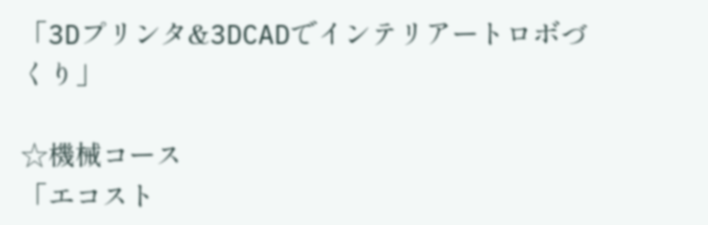「3Dプリンタ&3DCADでインテリアートロボづくり」

☆機械コース
「エコスト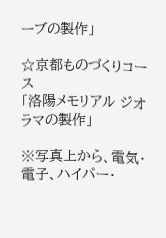ーブの製作」

☆京都ものづくりコース
「洛陽メモリアル ジオラマの製作」

※写真上から、電気・電子、ハイパー・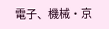電子、機械・京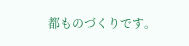都ものづくりです。